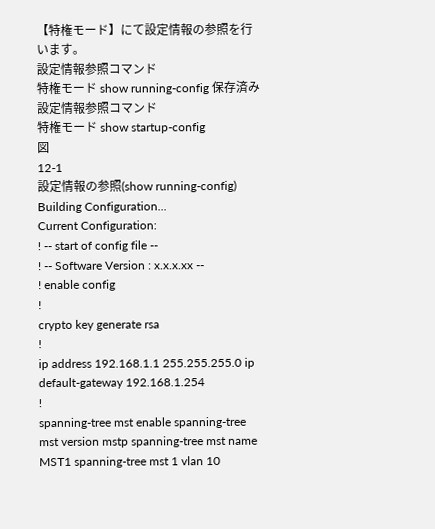【特権モード】にて設定情報の参照を行います。
設定情報参照コマンド
特権モード show running-config 保存済み設定情報参照コマンド
特権モード show startup-config
図
12-1
設定情報の参照(show running-config) Building Configuration...
Current Configuration:
! -- start of config file --
! -- Software Version : x.x.x.xx --
! enable config
!
crypto key generate rsa
!
ip address 192.168.1.1 255.255.255.0 ip default-gateway 192.168.1.254
!
spanning-tree mst enable spanning-tree mst version mstp spanning-tree mst name MST1 spanning-tree mst 1 vlan 10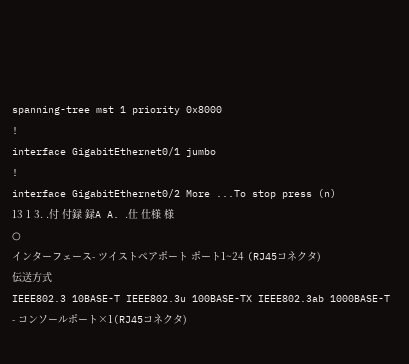spanning-tree mst 1 priority 0x8000
!
interface GigabitEthernet0/1 jumbo
!
interface GigabitEthernet0/2 More ...To stop press (n)
13 1 3. .付 付録 録A A. .仕 仕様 様
○
インターフェース- ツイストペアポート ポート1~24 (RJ45コネクタ)
伝送方式
IEEE802.3 10BASE-T IEEE802.3u 100BASE-TX IEEE802.3ab 1000BASE-T
- コンソールポート×1(RJ45コネクタ)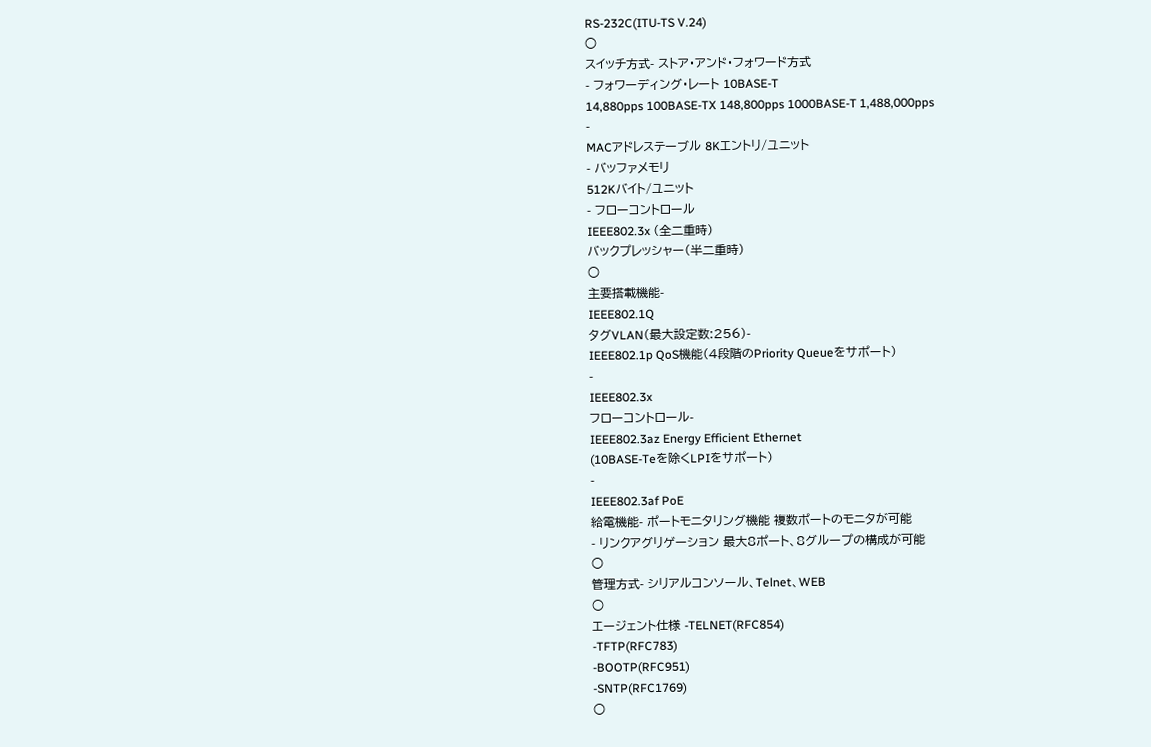RS-232C(ITU-TS V.24)
○
スイッチ方式- ストア・アンド・フォワード方式
- フォワーディング・レート 10BASE-T
14,880pps 100BASE-TX 148,800pps 1000BASE-T 1,488,000pps
-
MACアドレステーブル 8Kエントリ/ユニット
- バッファメモリ
512Kバイト/ユニット
- フローコントロール
IEEE802.3x (全二重時)
バックプレッシャー(半二重時)
○
主要搭載機能-
IEEE802.1Q
タグVLAN(最大設定数:256)-
IEEE802.1p QoS機能(4段階のPriority Queueをサポート)
-
IEEE802.3x
フローコントロール-
IEEE802.3az Energy Efficient Ethernet
(10BASE-Teを除くLPIをサポート)
-
IEEE802.3af PoE
給電機能- ポートモニタリング機能 複数ポートのモニタが可能
- リンクアグリゲーション 最大8ポート、8グループの構成が可能
○
管理方式- シリアルコンソール、Telnet、WEB
○
エージェント仕様 -TELNET(RFC854)
-TFTP(RFC783)
-BOOTP(RFC951)
-SNTP(RFC1769)
○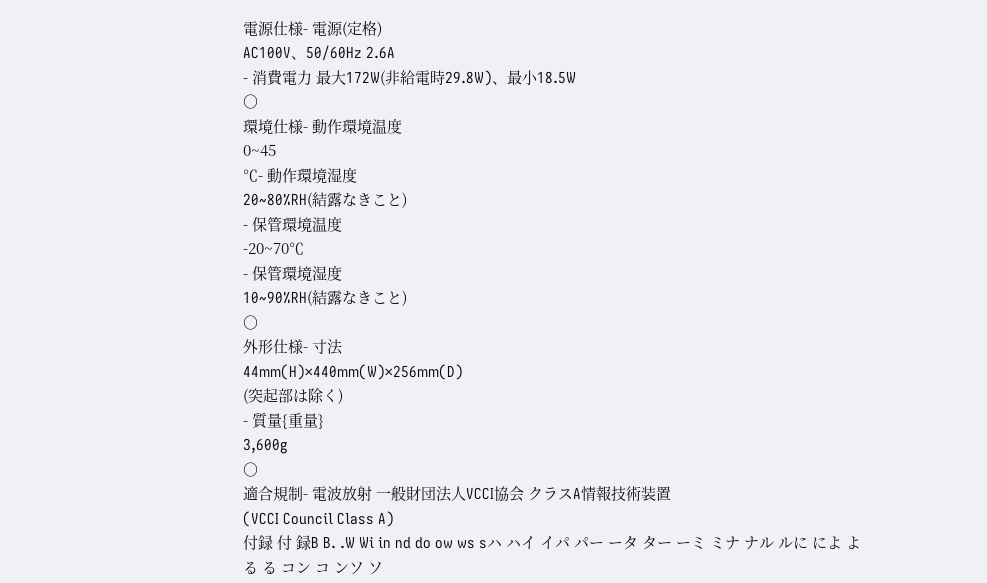電源仕様- 電源(定格)
AC100V、50/60Hz 2.6A
- 消費電力 最大172W(非給電時29.8W)、最小18.5W
○
環境仕様- 動作環境温度
0~45
℃- 動作環境湿度
20~80%RH(結露なきこと)
- 保管環境温度
-20~70℃
- 保管環境湿度
10~90%RH(結露なきこと)
○
外形仕様- 寸法
44mm(H)×440mm(W)×256mm(D)
(突起部は除く)
- 質量{重量}
3,600g
○
適合規制- 電波放射 一般財団法人VCCI協会 クラスA情報技術装置
(VCCI Council Class A)
付録 付 録B B. .W Wi in nd do ow ws sハ ハイ イパ パー ータ ター ーミ ミナ ナル ルに によ よる る コン コ ンソ ソ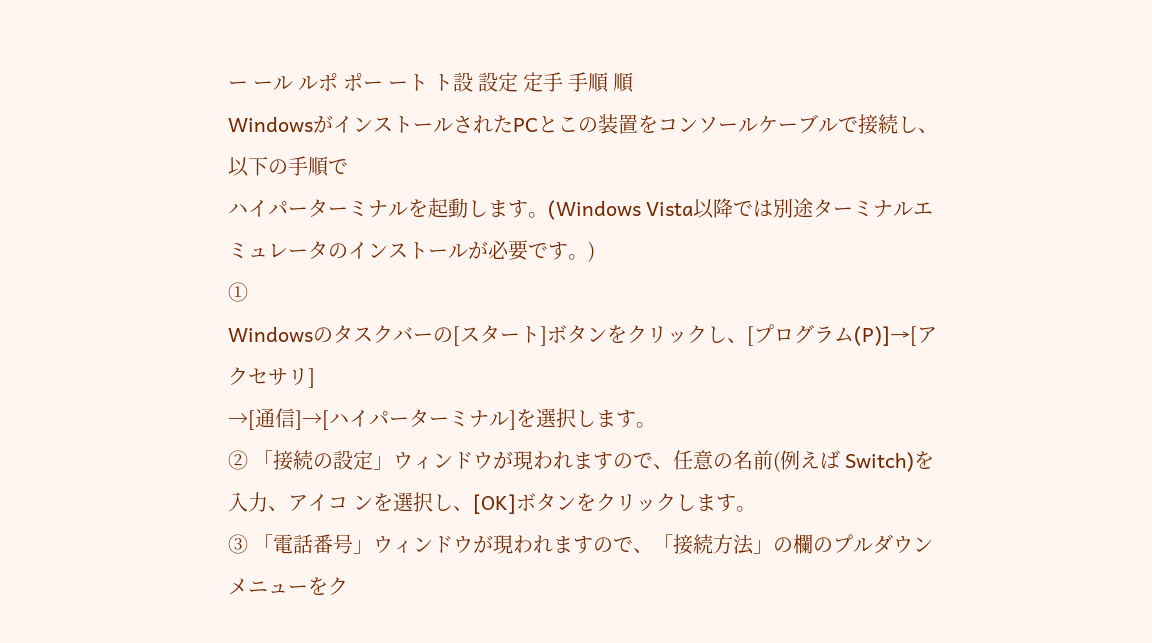ー ール ルポ ポー ート ト設 設定 定手 手順 順
WindowsがインストールされたPCとこの装置をコンソールケーブルで接続し、以下の手順で
ハイパーターミナルを起動します。(Windows Vista以降では別途ターミナルエミュレータのインストールが必要です。)
①
Windowsのタスクバーの[スタート]ボタンをクリックし、[プログラム(P)]→[アクセサリ]
→[通信]→[ハイパーターミナル]を選択します。
② 「接続の設定」ウィンドウが現われますので、任意の名前(例えば Switch)を入力、アイコ ンを選択し、[OK]ボタンをクリックします。
③ 「電話番号」ウィンドウが現われますので、「接続方法」の欄のプルダウンメニューをク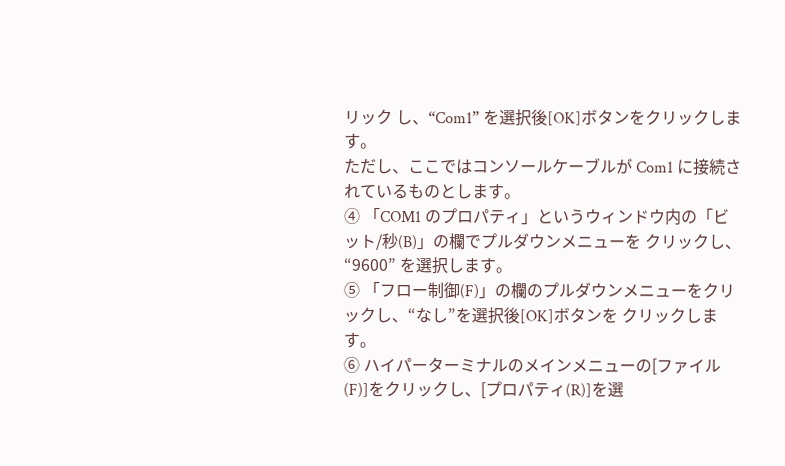リック し、“Com1” を選択後[OK]ボタンをクリックします。
ただし、ここではコンソールケーブルが Com1 に接続されているものとします。
④ 「COM1 のプロパティ」というウィンドウ内の「ビット/秒(B)」の欄でプルダウンメニューを クリックし、“9600” を選択します。
⑤ 「フロー制御(F)」の欄のプルダウンメニューをクリックし、“なし”を選択後[OK]ボタンを クリックします。
⑥ ハイパーターミナルのメインメニューの[ファイル(F)]をクリックし、[プロパティ(R)]を選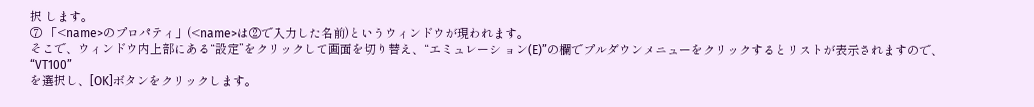択 します。
⑦ 「<name>のプロパティ」(<name>は②で入力した名前)というウィンドウが現われます。
そこで、ウィンドウ内上部にある“設定”をクリックして画面を切り替え、“エミュレーシ ョン(E)”の欄でプルダウンメニューをクリックするとリストが表示されますので、“VT100”
を選択し、[OK]ボタンをクリックします。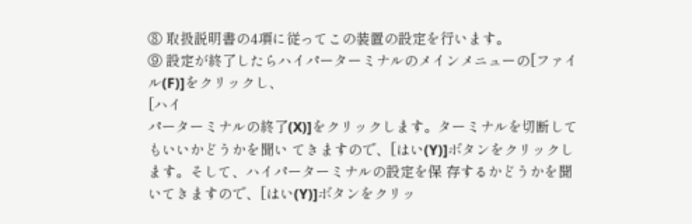⑧ 取扱説明書の4項に従ってこの装置の設定を行います。
⑨ 設定が終了したらハイパーターミナルのメインメニューの[ファイル(F)]をクリックし、
[ハイ
パーターミナルの終了(X)]をクリックします。ターミナルを切断してもいいかどうかを聞い てきますので、[はい(Y)]ボタンをクリックします。そして、ハイパーターミナルの設定を保 存するかどうかを聞いてきますので、[はい(Y)]ボタンをクリッ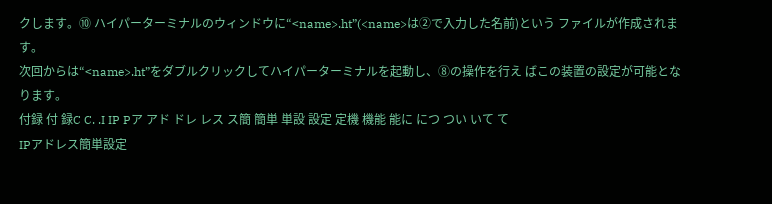クします。⑩ ハイパーターミナルのウィンドウに“<name>.ht”(<name>は②で入力した名前)という ファイルが作成されます。
次回からは“<name>.ht”をダブルクリックしてハイパーターミナルを起動し、⑧の操作を行え ばこの装置の設定が可能となります。
付録 付 録C C. .I IP Pア アド ドレ レス ス簡 簡単 単設 設定 定機 機能 能に につ つい いて て
IPアドレス簡単設定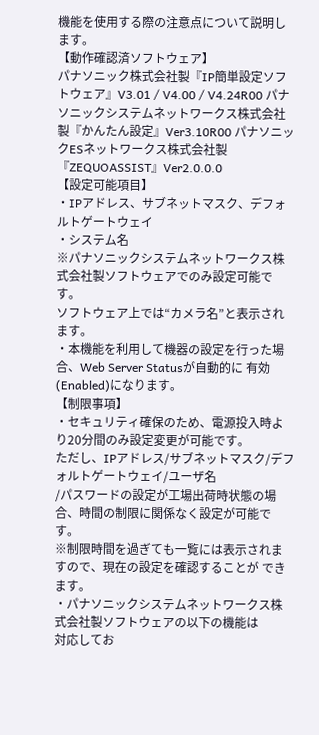機能を使用する際の注意点について説明します。
【動作確認済ソフトウェア】
パナソニック株式会社製『IP簡単設定ソフトウェア』V3.01 / V4.00 / V4.24R00 パナソニックシステムネットワークス株式会社製『かんたん設定』Ver3.10R00 パナソニックESネットワークス株式会社製『ZEQUOASSIST』Ver2.0.0.0
【設定可能項目】
・IPアドレス、サブネットマスク、デフォルトゲートウェイ
・システム名
※パナソニックシステムネットワークス株式会社製ソフトウェアでのみ設定可能です。
ソフトウェア上では“カメラ名”と表示されます。
・本機能を利用して機器の設定を行った場合、Web Server Statusが自動的に 有効(Enabled)になります。
【制限事項】
・セキュリティ確保のため、電源投入時より20分間のみ設定変更が可能です。
ただし、IPアドレス/サブネットマスク/デフォルトゲートウェイ/ユーザ名
/パスワードの設定が工場出荷時状態の場合、時間の制限に関係なく設定が可能です。
※制限時間を過ぎても一覧には表示されますので、現在の設定を確認することが できます。
・パナソニックシステムネットワークス株式会社製ソフトウェアの以下の機能は
対応してお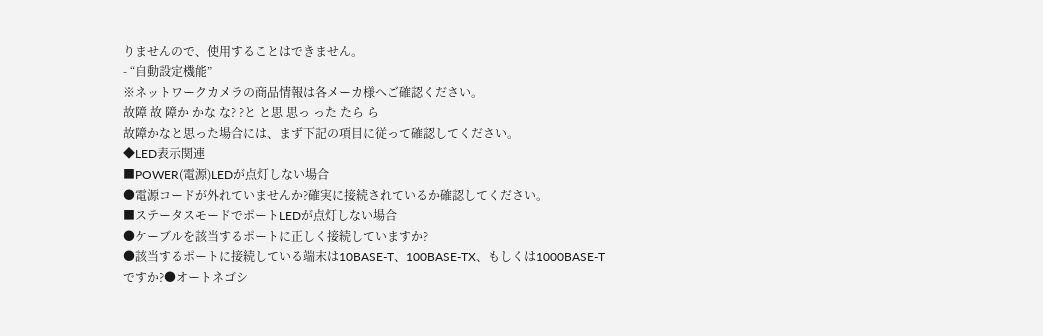りませんので、使用することはできません。
- “自動設定機能”
※ネットワークカメラの商品情報は各メーカ様へご確認ください。
故障 故 障か かな な? ?と と思 思っ った たら ら
故障かなと思った場合には、まず下記の項目に従って確認してください。
◆LED表示関連
■POWER(電源)LEDが点灯しない場合
●電源コードが外れていませんか?確実に接続されているか確認してください。
■ステータスモードでポートLEDが点灯しない場合
●ケーブルを該当するポートに正しく接続していますか?
●該当するポートに接続している端末は10BASE-T、100BASE-TX、もしくは1000BASE-T
ですか?●オートネゴシ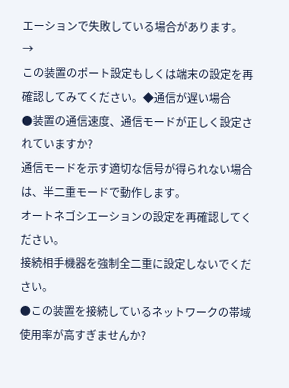エーションで失敗している場合があります。
→
この装置のポート設定もしくは端末の設定を再確認してみてください。◆通信が遅い場合
●装置の通信速度、通信モードが正しく設定されていますか?
通信モードを示す適切な信号が得られない場合は、半二重モードで動作します。
オートネゴシエーションの設定を再確認してください。
接続相手機器を強制全二重に設定しないでください。
●この装置を接続しているネットワークの帯域使用率が高すぎませんか?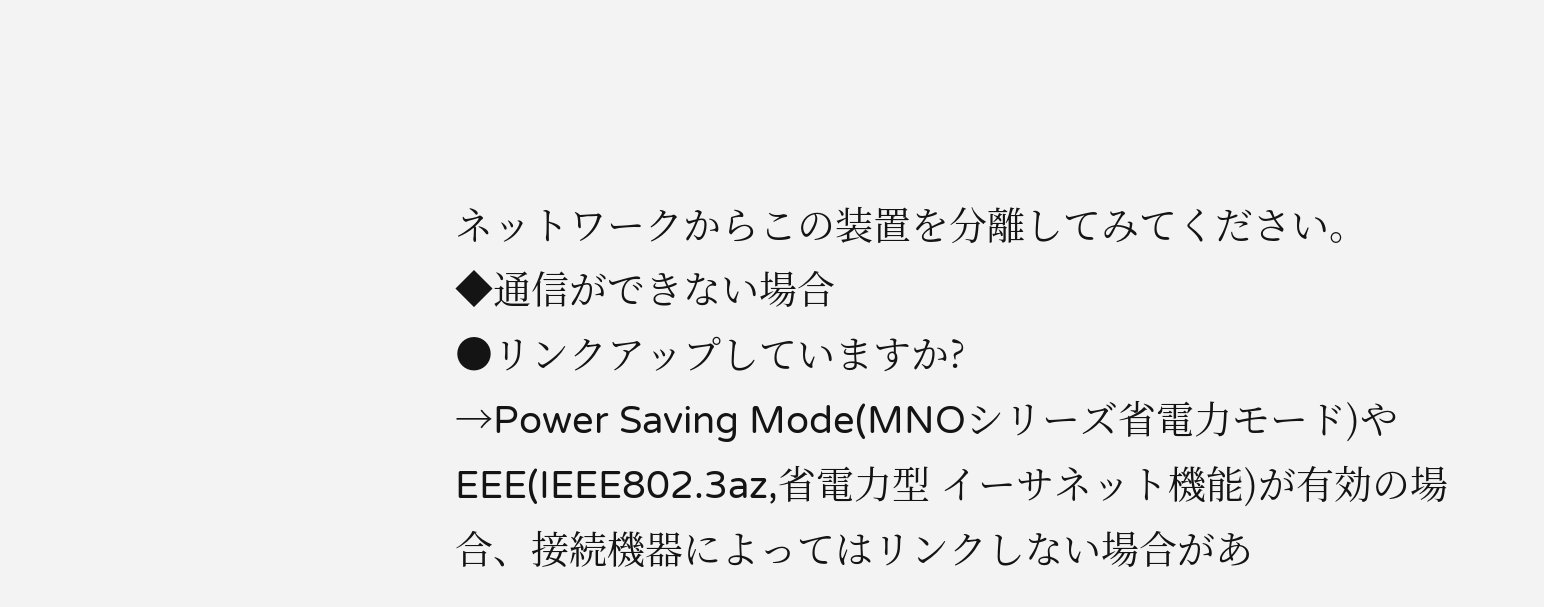ネットワークからこの装置を分離してみてください。
◆通信ができない場合
●リンクアップしていますか?
→Power Saving Mode(MNOシリーズ省電力モード)やEEE(IEEE802.3az,省電力型 イーサネット機能)が有効の場合、接続機器によってはリンクしない場合があ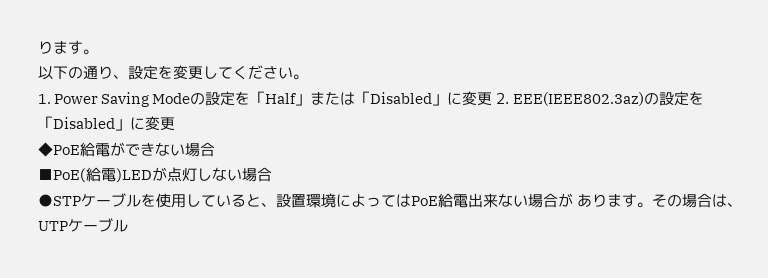ります。
以下の通り、設定を変更してください。
1. Power Saving Modeの設定を「Half」または「Disabled」に変更 2. EEE(IEEE802.3az)の設定を「Disabled」に変更
◆PoE給電ができない場合
■PoE(給電)LEDが点灯しない場合
●STPケーブルを使用していると、設置環境によってはPoE給電出来ない場合が あります。その場合は、UTPケーブル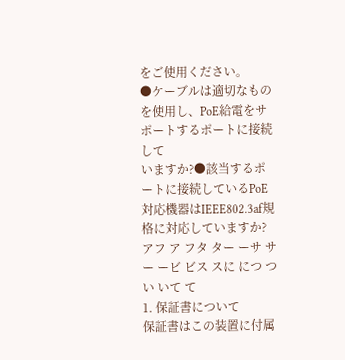をご使用ください。
●ケーブルは適切なものを使用し、PoE給電をサポートするポートに接続して
いますか?●該当するポートに接続しているPoE対応機器はIEEE802.3af規格に対応していますか?
アフ ア フタ ター ーサ サー ービ ビス スに につ つい いて て
1. 保証書について
保証書はこの装置に付属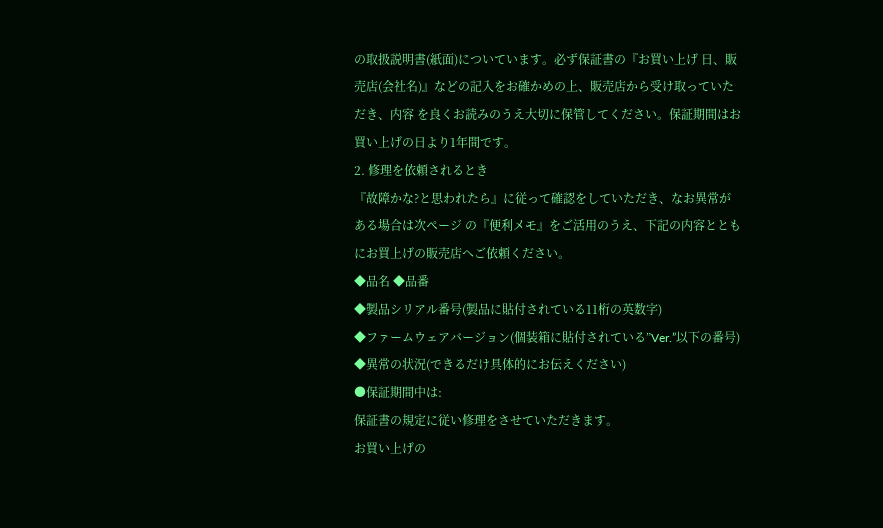の取扱説明書(紙面)についています。必ず保証書の『お買い上げ 日、販売店(会社名)』などの記入をお確かめの上、販売店から受け取っていただき、内容 を良くお読みのうえ大切に保管してください。保証期間はお買い上げの日より1年間です。
2. 修理を依頼されるとき
『故障かな?と思われたら』に従って確認をしていただき、なお異常がある場合は次ページ の『便利メモ』をご活用のうえ、下記の内容とともにお買上げの販売店へご依頼ください。
◆品名 ◆品番
◆製品シリアル番号(製品に貼付されている11桁の英数字)
◆ファームウェアバージョン(個装箱に貼付されている”Ver.”以下の番号)
◆異常の状況(できるだけ具体的にお伝えください)
●保証期間中は:
保証書の規定に従い修理をさせていただきます。
お買い上げの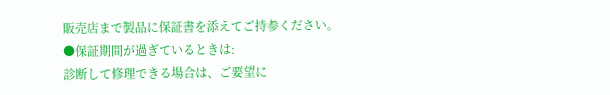販売店まで製品に保証書を添えてご持参ください。
●保証期間が過ぎているときは:
診断して修理できる場合は、ご要望に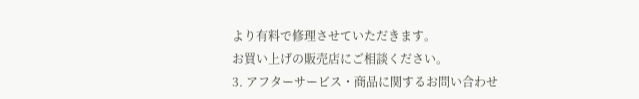より有料で修理させていただきます。
お買い上げの販売店にご相談ください。
3. アフターサービス・商品に関するお問い合わせ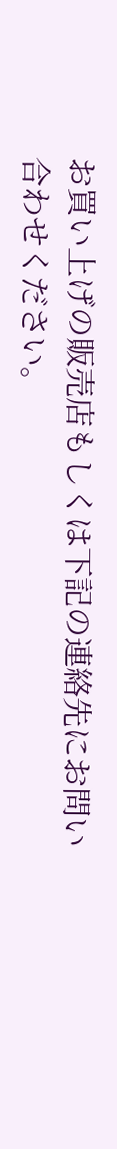お買い上げの販売店もしくは下記の連絡先にお問い合わせください。